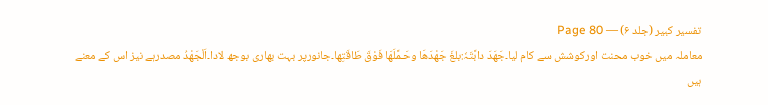تفسیر کبیر (جلد ۶) — Page 80
معاملہ میں خوب محنت اورکوشش سے کام لیا۔جَھَدَ دابَّتَہٗ:بلغَ جَھْدَھَا وحَـمَّلَھَا فَوْقَ طَاقَتِھا۔جانورپر بہت بھاری بوجھ لادا۔اَلْجَھْدُ مصدرہے نیز اس کے معنے ہیں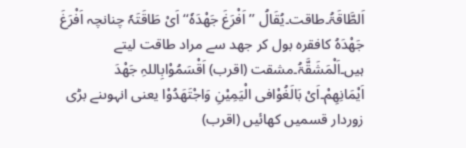اَلطَّاقَۃُ۔طاقت۔یُقَالُ ’’اَفْرَغَ جَھْدَہٗ‘‘اَیْ طَاقَتَہٗ چنانچہ اَفْرَغَ جَھْدَہُ کافقرہ بول کر جھد سے مراد طاقت لیتے ہیں۔اَلْمَشَقَّۃُ۔مشقت (اقرب) اَقْسَمُوْابِاللہِ جَھْدَ اَیْمَانِھِمْ۔اَیْ بَالَغُوْافی الْیَمِیْنِ وَاجْتَھَدُوْا یعنی انہوںنے بڑی زوردار قسمیں کھائیں (اقرب)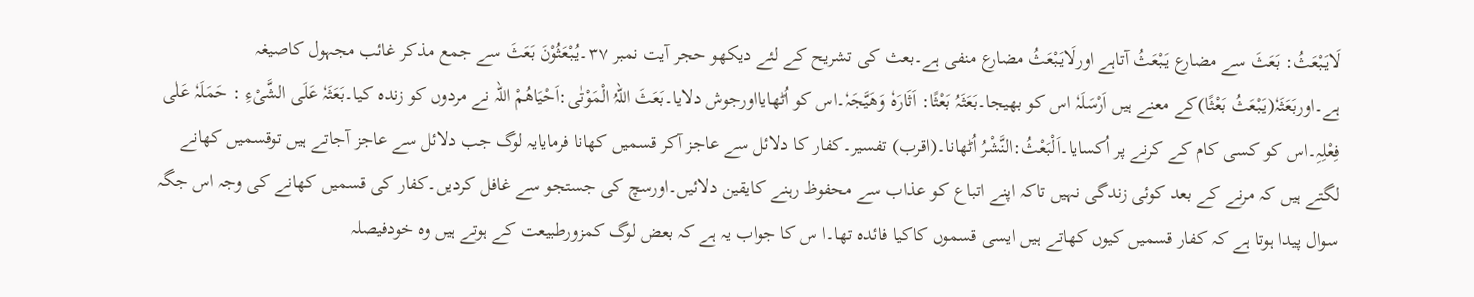لَایَبْعَثُ: بَعَثَ سے مضارع یَبْعَثُ آتاہے اورلَایَبْعَثُ مضارع منفی ہے۔بعث کی تشریح کے لئے دیکھو حجر آیت نمبر ۳۷۔یُبْعَثُوْنَ بَعَثَ سے جمع مذکر غائب مجہول کاصیغہ ہے۔اوربَعَثَہٗ(یَبْعَثُ بَعْثًا)کے معنے ہیں اَرْسَلَہٗ اس کو بھیجا۔بَعَثَہُ بَعْثًا: اَثَارَہٗ وَھَیَّجَہٗ۔اس کو اُٹھایااورجوش دلایا۔بَعَثَ اللہُ الْمَوْتٰی:اَحْیَاھُمْ اللہ نے مردوں کو زندہ کیا۔بَعَثَہٗ عَلَی الشَّیْءِ : حَمَلَہٗ عَلٰی فِعْلِہِ۔اس کو کسی کام کے کرنے پر اُکسایا۔اَلْبَعْثُ:النَّشْرُ اُٹھانا۔(اقرب) تفسیر۔کفار کا دلائل سے عاجز آکر قسمیں کھانا فرمایایہ لوگ جب دلائل سے عاجز آجاتے ہیں توقسمیں کھانے لگتے ہیں کہ مرنے کے بعد کوئی زندگی نہیں تاکہ اپنے اتباع کو عذاب سے محفوظ رہنے کایقین دلائیں۔اورسچ کی جستجو سے غافل کردیں۔کفار کی قسمیں کھانے کی وجہ اس جگہ سوال پیدا ہوتا ہے کہ کفار قسمیں کیوں کھاتے ہیں ایسی قسموں کاکیا فائدہ تھا۔ا س کا جواب یہ ہے کہ بعض لوگ کمزورطبیعت کے ہوتے ہیں وہ خودفیصلہ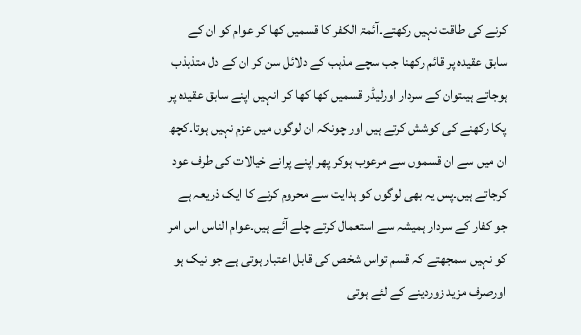کرنے کی طاقت نہیں رکھتے۔آئمۃ الکفر کا قسمیں کھا کر عوام کو ان کے سابق عقیدہ پر قائم رکھنا جب سچے مذہب کے دلائل سن کر ان کے دل متذبذب ہوجاتے ہیںتوان کے سردار اورلیڈر قسمیں کھا کھا کر انہیں اپنے سابق عقیدہ پر پکا رکھنے کی کوشش کرتے ہیں اور چونکہ ان لوگوں میں عزم نہیں ہوتا۔کچھ ان میں سے ان قسموں سے مرعوب ہوکر پھر اپنے پرانے خیالات کی طرف عود کرجاتے ہیں۔پس یہ بھی لوگوں کو ہدایت سے محروم کرنے کا ایک ذریعہ ہے جو کفار کے سردار ہمیشہ سے استعمال کرتے چلے آئے ہیں۔عوام الناس اس امر کو نہیں سمجھتے کہ قسم تواس شخص کی قابل اعتبار ہوتی ہے جو نیک ہو اورصرف مزید زوردینے کے لئے ہوتی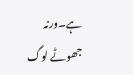ہے۔ورنہ جھوٹے لوگ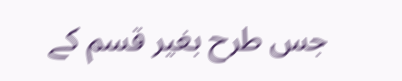جس طرح بغیر قسم کے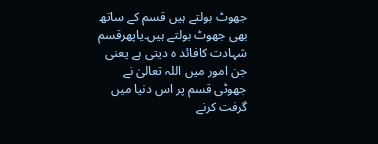جھوٹ بولتے ہیں قسم کے ساتھ بھی جھوٹ بولتے ہیں۔یاپھرقسم شہادت کافائد ہ دیتی ہے یعنی جن امور میں اللہ تعالیٰ نے جھوٹی قسم پر اس دنیا میں گرفت کرنے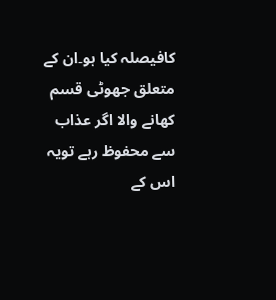کافیصلہ کیا ہو۔ان کے متعلق جھوٹی قسم کھانے والا اگر عذاب سے محفوظ رہے تویہ اس کے